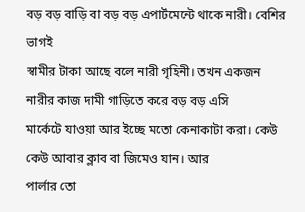বড় বড় বাড়ি বা বড় বড় এপার্টমেন্টে থাকে নারী। বেশির ভাগই
স্বামীর টাকা আছে বলে নারী গৃহিনী। তখন একজন নারীর কাজ দামী গাড়িতে করে বড় বড় এসি
মার্কেটে যাওয়া আর ইচ্ছে মতো কেনাকাটা করা। কেউ কেউ আবার ক্লাব বা জিমেও যান। আর
পার্লার তো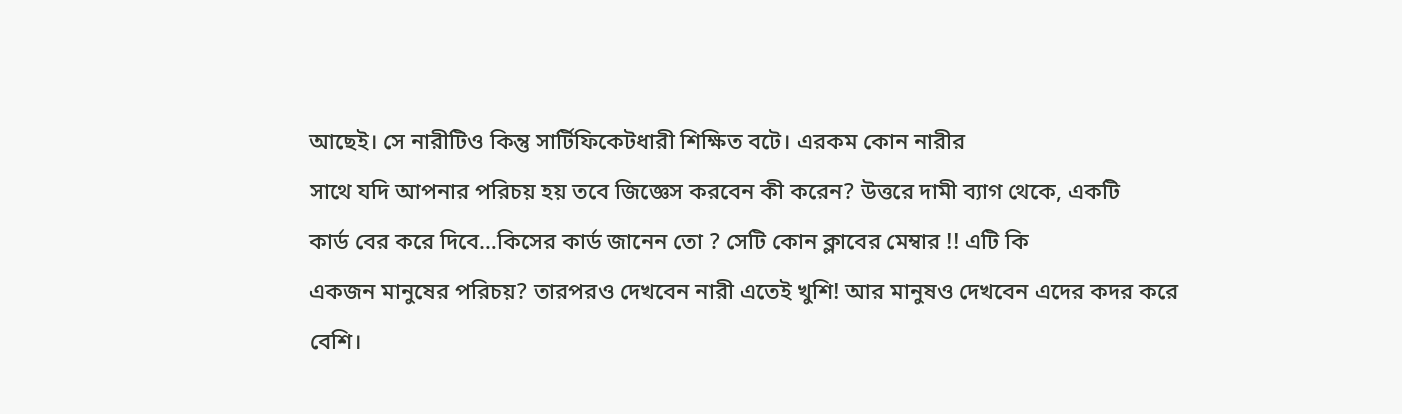আছেই। সে নারীটিও কিন্তু সার্টিফিকেটধারী শিক্ষিত বটে। এরকম কোন নারীর
সাথে যদি আপনার পরিচয় হয় তবে জিজ্ঞেস করবেন কী করেন? উত্তরে দামী ব্যাগ থেকে, একটি
কার্ড বের করে দিবে…কিসের কার্ড জানেন তো ? সেটি কোন ক্লাবের মেম্বার !! এটি কি
একজন মানুষের পরিচয়? তারপরও দেখবেন নারী এতেই খুশি! আর মানুষও দেখবেন এদের কদর করে
বেশি।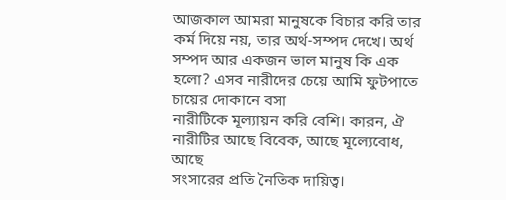আজকাল আমরা মানুষকে বিচার করি তার কর্ম দিয়ে নয়, তার অর্থ-সম্পদ দেখে। অর্থ
সম্পদ আর একজন ভাল মানুষ কি এক হলো? এসব নারীদের চেয়ে আমি ফুটপাতে চায়ের দোকানে বসা
নারীটিকে মূল্যায়ন করি বেশি। কারন, ঐ নারীটির আছে বিবেক, আছে মূল্যেবোধ, আছে
সংসারের প্রতি নৈতিক দায়িত্ব।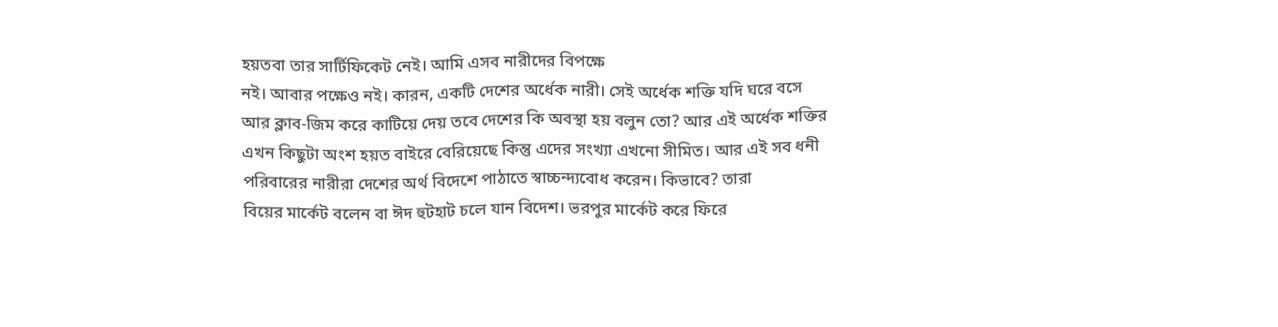হয়তবা তার সার্টিফিকেট নেই। আমি এসব নারীদের বিপক্ষে
নই। আবার পক্ষেও নই। কারন, একটি দেশের অর্ধেক নারী। সেই অর্ধেক শক্তি যদি ঘরে বসে
আর ক্লাব-জিম করে কাটিয়ে দেয় তবে দেশের কি অবস্থা হয় বলুন তো? আর এই অর্ধেক শক্তির
এখন কিছুটা অংশ হয়ত বাইরে বেরিয়েছে কিন্তু এদের সংখ্যা এখনো সীমিত। আর এই সব ধনী
পরিবারের নারীরা দেশের অর্থ বিদেশে পাঠাতে স্বাচ্চন্দ্যবোধ করেন। কিভাবে? তারা
বিয়ের মার্কেট বলেন বা ঈদ হুটহাট চলে যান বিদেশ। ভরপুর মার্কেট করে ফিরে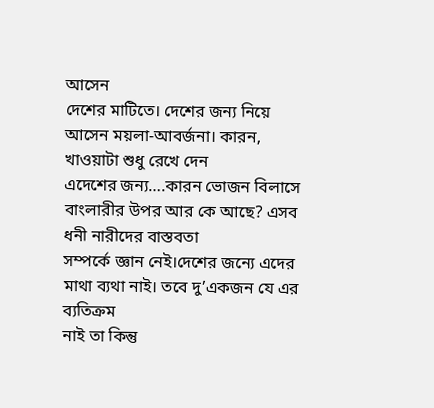আসেন
দেশের মাটিতে। দেশের জন্য নিয়ে আসেন ময়লা-আবর্জনা। কারন, খাওয়াটা শুধু রেখে দেন
এদেশের জন্য….কারন ভোজন বিলাসে বাংলারীর উপর আর কে আছে? এসব ধনী নারীদের বাস্তবতা
সম্পর্কে জ্ঞান নেই।দেশের জন্যে এদের মাথা ব্যথা নাই। তবে দু’একজন যে এর ব্যতিক্রম
নাই তা কিন্তু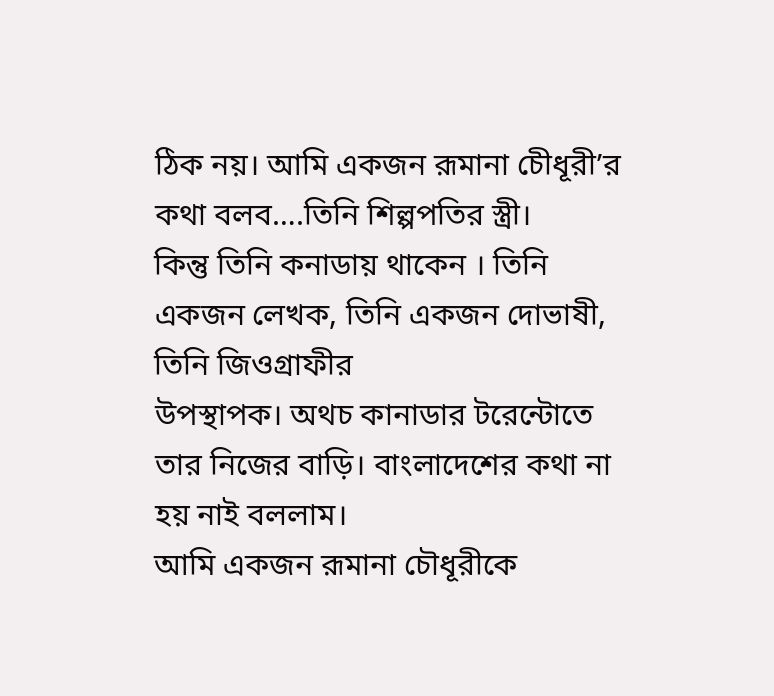ঠিক নয়। আমি একজন রূমানা চেীধূরী’র কথা বলব….তিনি শিল্পপতির স্ত্রী।
কিন্তু তিনি কনাডায় থাকেন । তিনি একজন লেখক, তিনি একজন দোভাষী, তিনি জিওগ্রাফীর
উপস্থাপক। অথচ কানাডার টরেন্টোতে তার নিজের বাড়ি। বাংলাদেশের কথা না হয় নাই বললাম।
আমি একজন রূমানা চৌধূরীকে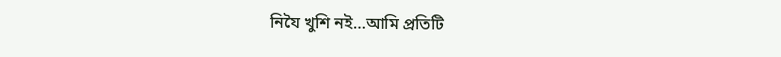নিযৈ খুশি নই…আমি প্রতিটি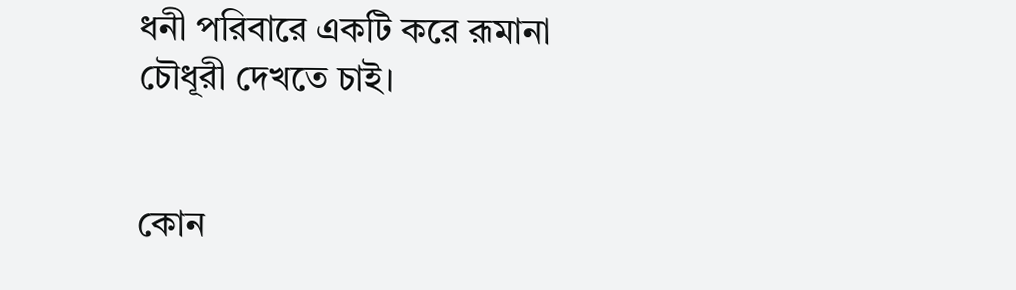ধনী পরিবারে একটি করে রূমানা
চৌধূরী দেখতে চাই।


কোন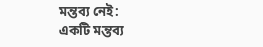মন্তব্য নেই:
একটি মন্তব্য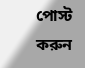পোস্ট করুন